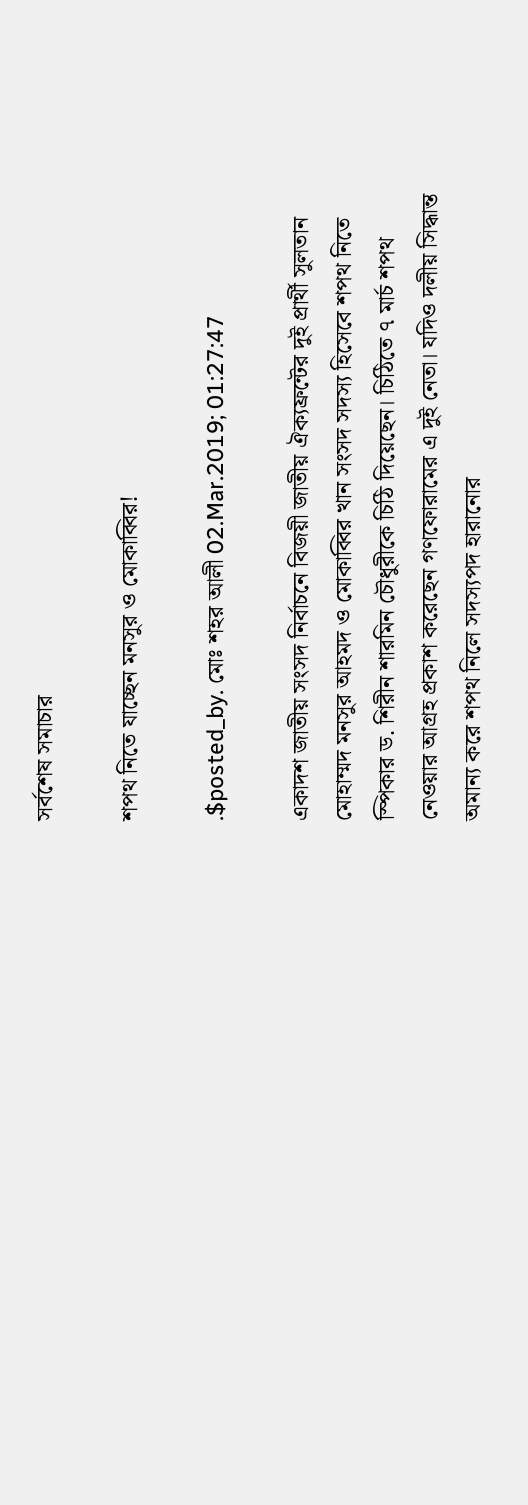সর্বশেষ সমাচার

শপথ নিতে যাচ্ছেন মনসুর ও মোকাব্বির!

.$posted_by. মোঃ শহর আলী 02.Mar.2019; 01:27:47

একাদশ জাতীয় সংসদ নির্বাচনে বিজয়ী জাতীয় ঐক্যফ্রন্টের দুই প্রার্থী সুলতান মোহাম্মদ মনসুর আহমদ ও মোকাব্বির খান সংসদ সদস্য হিসেবে শপথ নিতে স্পিকার ড. শিরীন শারমিন চৌধুরীকে চিঠি দিয়েছেন। চিঠিতে ৭ মার্চ শপথ নেওয়ার আগ্রহ প্রকাশ করেছেন গণফোরামের এ দুই নেতা। যদিও দলীয় সিদ্ধান্ত অমান্য করে শপথ নিলে সদস্যপদ হারানোর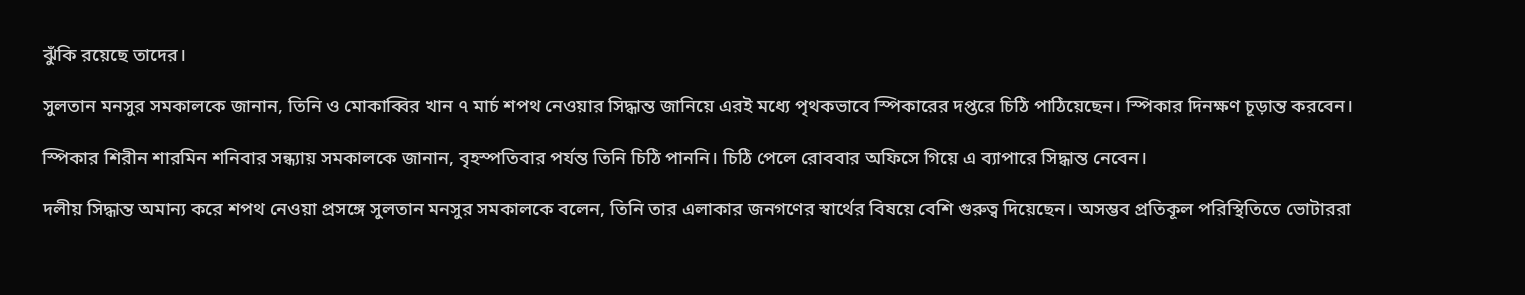ঝুঁকি রয়েছে তাদের।

সুলতান মনসুর সমকালকে জানান, তিনি ও মোকাব্বির খান ৭ মার্চ শপথ নেওয়ার সিদ্ধান্ত জানিয়ে এরই মধ্যে পৃথকভাবে স্পিকারের দপ্তরে চিঠি পাঠিয়েছেন। স্পিকার দিনক্ষণ চূড়ান্ত করবেন।

স্পিকার শিরীন শারমিন শনিবার সন্ধ্যায় সমকালকে জানান, বৃহস্পতিবার পর্যন্ত তিনি চিঠি পাননি। চিঠি পেলে রোববার অফিসে গিয়ে এ ব্যাপারে সিদ্ধান্ত নেবেন।

দলীয় সিদ্ধান্ত অমান্য করে শপথ নেওয়া প্রসঙ্গে সুলতান মনসুর সমকালকে বলেন, তিনি তার এলাকার জনগণের স্বার্থের বিষয়ে বেশি গুরুত্ব দিয়েছেন। অসম্ভব প্রতিকূল পরিস্থিতিতে ভোটাররা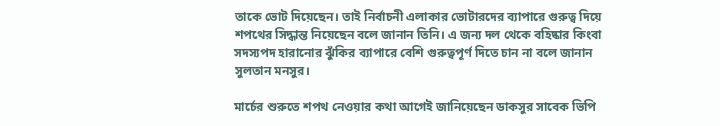তাকে ভোট দিয়েছেন। তাই নির্বাচনী এলাকার ভোটারদের ব্যাপারে গুরুত্ব দিয়ে শপথের সিদ্ধান্ত নিয়েছেন বলে জানান তিনি। এ জন্য দল থেকে বহিষ্কার কিংবা সদস্যপদ হারানোর ঝুঁকির ব্যাপারে বেশি গুরুত্বপূর্ণ দিতে চান না বলে জানান সুলতান মনসুর।

মার্চের শুরুতে শপথ নেওয়ার কথা আগেই জানিয়েছেন ডাকসুর সাবেক ভিপি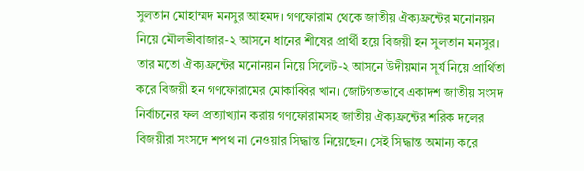সুলতান মোহাম্মদ মনসুর আহমদ। গণফোরাম থেকে জাতীয় ঐক্যফ্রন্টের মনোনয়ন নিয়ে মৌলভীবাজার-২ আসনে ধানের শীষের প্রার্থী হয়ে বিজয়ী হন সুলতান মনসুর। তার মতো ঐক্যফ্রন্টের মনোনয়ন নিয়ে সিলেট-২ আসনে উদীয়মান সূর্য নিয়ে প্রার্থিতা করে বিজয়ী হন গণফোরামের মোকাব্বির খান। জোটগতভাবে একাদশ জাতীয় সংসদ নির্বাচনের ফল প্রত্যাখ্যান করায় গণফোরামসহ জাতীয় ঐক্যফ্রন্টের শরিক দলের বিজয়ীরা সংসদে শপথ না নেওয়ার সিদ্ধান্ত নিয়েছেন। সেই সিদ্ধান্ত অমান্য করে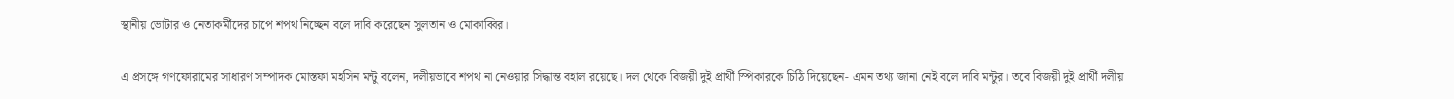স্থানীয় ভোটার ও নেতাকর্মীদের চাপে শপথ নিচ্ছেন বলে দাবি করেছেন সুলতান ও মোকাব্বির।

এ প্রসঙ্গে গণফোরামের সাধারণ সম্পাদক মোস্তফা মহসিন মন্টু বলেন, দলীয়ভাবে শপথ না নেওয়ার সিদ্ধান্ত বহাল রয়েছে। দল থেকে বিজয়ী দুই প্রার্থী স্পিকারকে চিঠি দিয়েছেন- এমন তথ্য জানা নেই বলে দাবি মন্টুর। তবে বিজয়ী দুই প্রার্থী দলীয়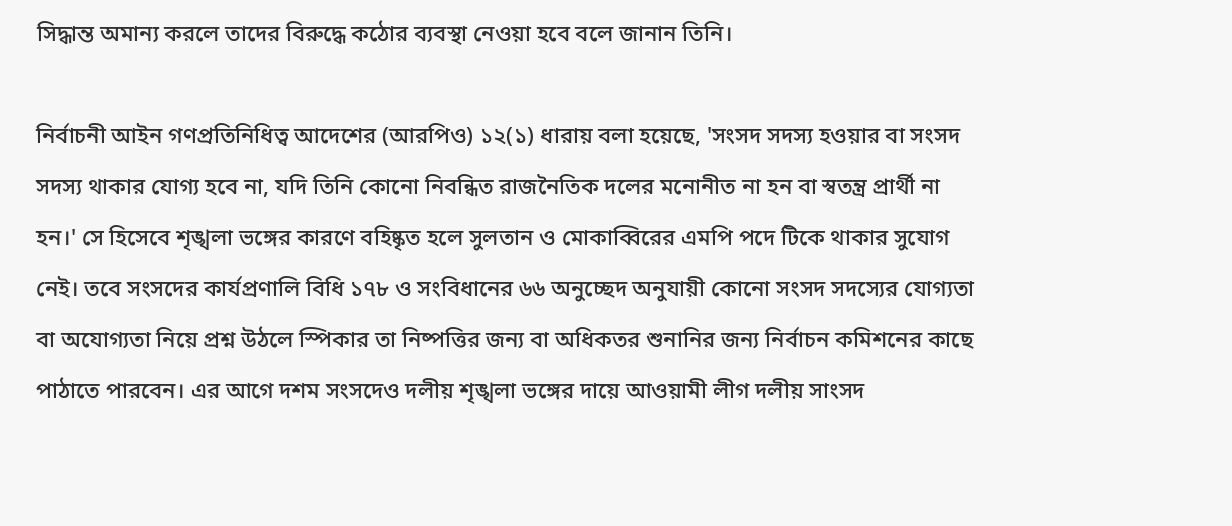সিদ্ধান্ত অমান্য করলে তাদের বিরুদ্ধে কঠোর ব্যবস্থা নেওয়া হবে বলে জানান তিনি।

নির্বাচনী আইন গণপ্রতিনিধিত্ব আদেশের (আরপিও) ১২(১) ধারায় বলা হয়েছে, 'সংসদ সদস্য হওয়ার বা সংসদ সদস্য থাকার যোগ্য হবে না, যদি তিনি কোনো নিবন্ধিত রাজনৈতিক দলের মনোনীত না হন বা স্বতন্ত্র প্রার্থী না হন।' সে হিসেবে শৃঙ্খলা ভঙ্গের কারণে বহিষ্কৃত হলে সুলতান ও মোকাব্বিরের এমপি পদে টিকে থাকার সুযোগ নেই। তবে সংসদের কার্যপ্রণালি বিধি ১৭৮ ও সংবিধানের ৬৬ অনুচ্ছেদ অনুযায়ী কোনো সংসদ সদস্যের যোগ্যতা বা অযোগ্যতা নিয়ে প্রশ্ন উঠলে স্পিকার তা নিষ্পত্তির জন্য বা অধিকতর শুনানির জন্য নির্বাচন কমিশনের কাছে পাঠাতে পারবেন। এর আগে দশম সংসদেও দলীয় শৃঙ্খলা ভঙ্গের দায়ে আওয়ামী লীগ দলীয় সাংসদ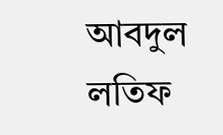আবদুল লতিফ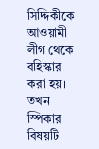সিদ্দিকীকে আওয়ামী লীগ থেকে বহিস্কার করা হয়। তখন স্পিকার বিষয়টি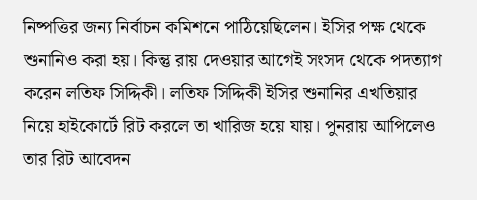নিষ্পত্তির জন্য নির্বাচন কমিশনে পাঠিয়েছিলেন। ইসির পক্ষ থেকে শুনানিও করা হয়। কিন্তু রায় দেওয়ার আগেই সংসদ থেকে পদত্যাগ করেন লতিফ সিদ্দিকী। লতিফ সিদ্দিকী ইসির শুনানির এখতিয়ার নিয়ে হাইকোর্টে রিট করলে তা খারিজ হয়ে যায়। পুনরায় আপিলেও তার রিট আবেদন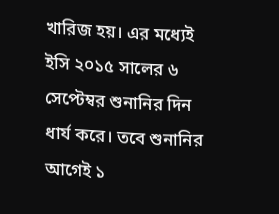খারিজ হয়। এর মধ্যেই ইসি ২০১৫ সালের ৬ সেপ্টেম্বর শুনানির দিন ধার্য করে। তবে শুনানির আগেই ১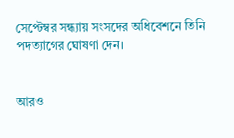সেপ্টেম্বর সন্ধ্যায় সংসদের অধিবেশনে তিনি পদত্যাগের ঘোষণা দেন।


আরও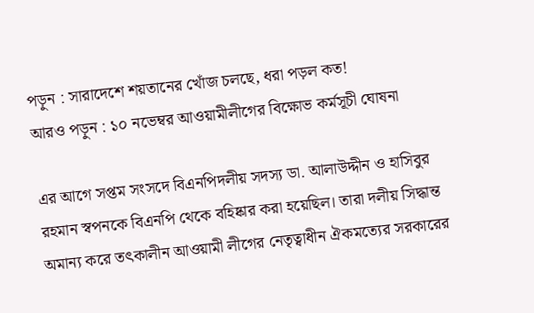পড়ুন : সারাদেশে শয়তানের খোঁজ চলছে, ধরা পড়ল কত!
আরও পড়ুন : ১০ নভেম্বর আওয়ামীলীগের বিক্ষোভ কর্মসূচী ঘোষনা

এর আগে সপ্তম সংসদে বিএনপিদলীয় সদস্য ডা. আলাউদ্দীন ও হাসিবুর রহমান স্বপনকে বিএনপি থেকে বহিষ্কার করা হয়েছিল। তারা দলীয় সিদ্ধান্ত অমান্য করে তৎকালীন আওয়ামী লীগের নেতৃত্বাধীন ঐকমত্যের সরকারের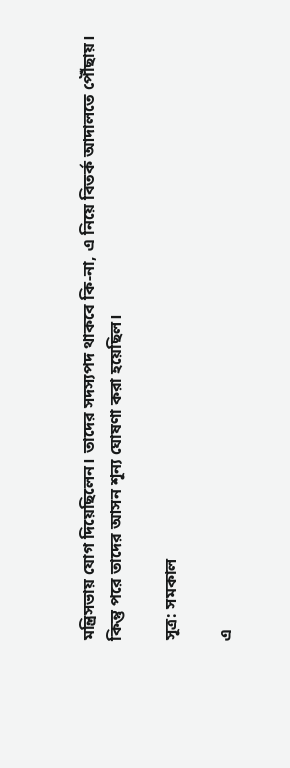মন্ত্রিসভায় যোগ দিয়েছিলেন। তাদের সদস্যপদ থাকবে কি-না, এ নিয়ে বিতর্ক আদালতে পৌঁছায়। কিন্তু পরে তাদের আসন শূন্য ঘোষণা করা হয়েছিল।

সূত্র: সমকাল

এ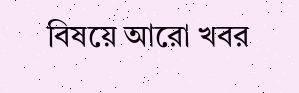বিষয়ে আরো খবর